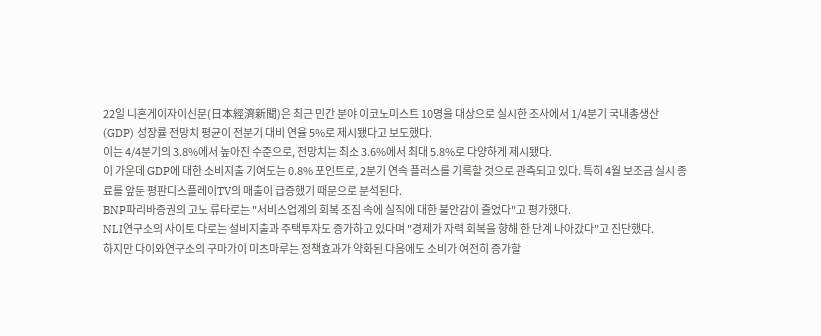22일 니혼게이자이신문(日本經濟新聞)은 최근 민간 분야 이코노미스트 10명을 대상으로 실시한 조사에서 1/4분기 국내총생산(GDP) 성장률 전망치 평균이 전분기 대비 연율 5%로 제시됐다고 보도했다.
이는 4/4분기의 3.8%에서 높아진 수준으로, 전망치는 최소 3.6%에서 최대 5.8%로 다양하게 제시됐다.
이 가운데 GDP에 대한 소비지출 기여도는 0.8% 포인트로, 2분기 연속 플러스를 기록할 것으로 관측되고 있다. 특히 4월 보조금 실시 종료를 앞둔 평판디스플레이TV의 매출이 급증했기 때문으로 분석된다.
BNP파리바증권의 고노 류타로는 "서비스업계의 회복 조짐 속에 실직에 대한 불안감이 줄었다"고 평가했다.
NLI연구소의 사이토 다로는 설비지출과 주택투자도 증가하고 있다며 "경제가 자력 회복을 향해 한 단계 나아갔다"고 진단했다.
하지만 다이와연구소의 구마가이 미츠마루는 정책효과가 약화된 다음에도 소비가 여전히 증가할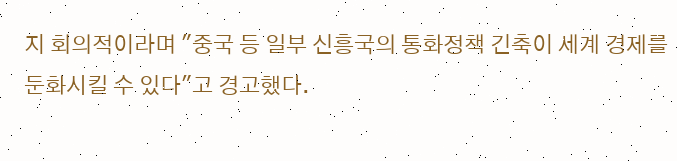지 회의적이라며 "중국 등 일부 신흥국의 통화정책 긴축이 세계 경제를 둔화시킬 수 있다"고 경고했다.